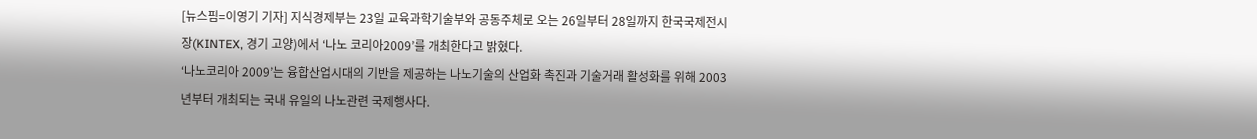[뉴스핌=이영기 기자] 지식경제부는 23일 교육과학기술부와 공동주체로 오는 26일부터 28일까지 한국국제전시장(KINTEX, 경기 고양)에서 ‘나노 코리아2009’를 개최한다고 밝혔다.
‘나노코리아 2009’는 융합산업시대의 기반을 제공하는 나노기술의 산업화 촉진과 기술거래 활성화를 위해 2003년부터 개최되는 국내 유일의 나노관련 국제행사다.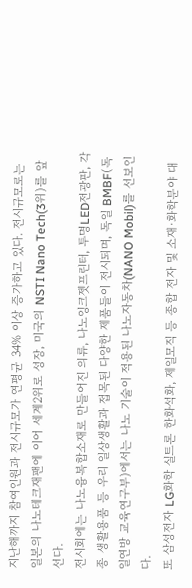지난해까지 참여인원과 전시규모가 연평균 34% 이상 증가하고 있다. 전시규모로는 일본의 나노테크재팬에 이어 세계2위로 성장, 미국의 NSTI Nano Tech(3위)를 앞선다.
전시회에는 나노융복합소재로 만들어진 의류, 나노잉크젯프린터, 투명LED전광판, 각종 생활용품 등 우리 일상생활과 접목된 다양한 제품들이 전시되며, 독일 BMBF(독일연방 교육연구부)에서는 나노 기술이 적용된 나노자동차(NANO Mobil)를 선보인다.
또 삼성전자 LG화학 실트론 한화석화, 제일모직 등 종합 전자 및 소재·화학분야 대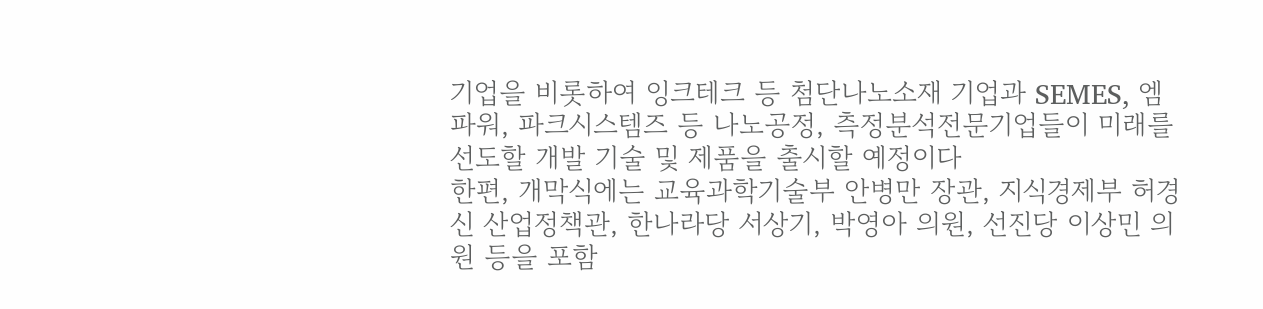기업을 비롯하여 잉크테크 등 첨단나노소재 기업과 SEMES, 엠파워, 파크시스템즈 등 나노공정, 측정분석전문기업들이 미래를 선도할 개발 기술 및 제품을 출시할 예정이다
한편, 개막식에는 교육과학기술부 안병만 장관, 지식경제부 허경신 산업정책관, 한나라당 서상기, 박영아 의원, 선진당 이상민 의원 등을 포함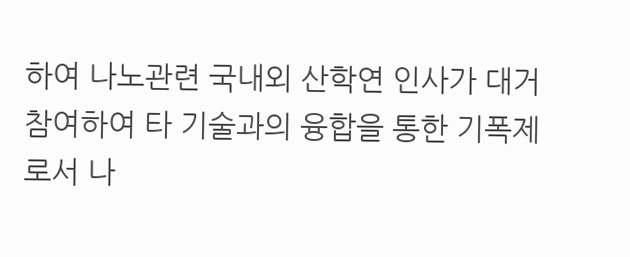하여 나노관련 국내외 산학연 인사가 대거 참여하여 타 기술과의 융합을 통한 기폭제로서 나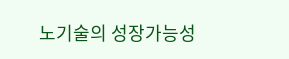노기술의 성장가능성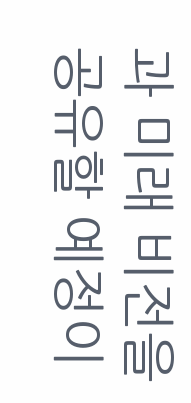과 미래 비전을 공유할 예정이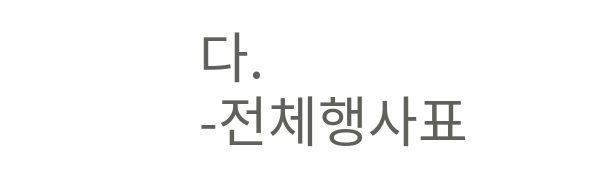다.
-전체행사표